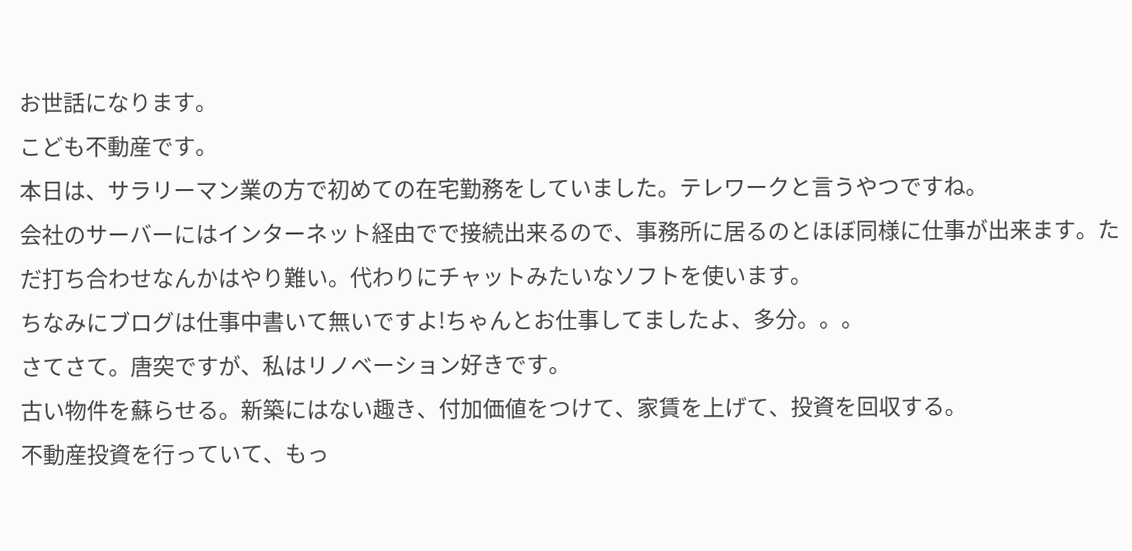お世話になります。
こども不動産です。
本日は、サラリーマン業の方で初めての在宅勤務をしていました。テレワークと言うやつですね。
会社のサーバーにはインターネット経由でで接続出来るので、事務所に居るのとほぼ同様に仕事が出来ます。ただ打ち合わせなんかはやり難い。代わりにチャットみたいなソフトを使います。
ちなみにブログは仕事中書いて無いですよ!ちゃんとお仕事してましたよ、多分。。。
さてさて。唐突ですが、私はリノベーション好きです。
古い物件を蘇らせる。新築にはない趣き、付加価値をつけて、家賃を上げて、投資を回収する。
不動産投資を行っていて、もっ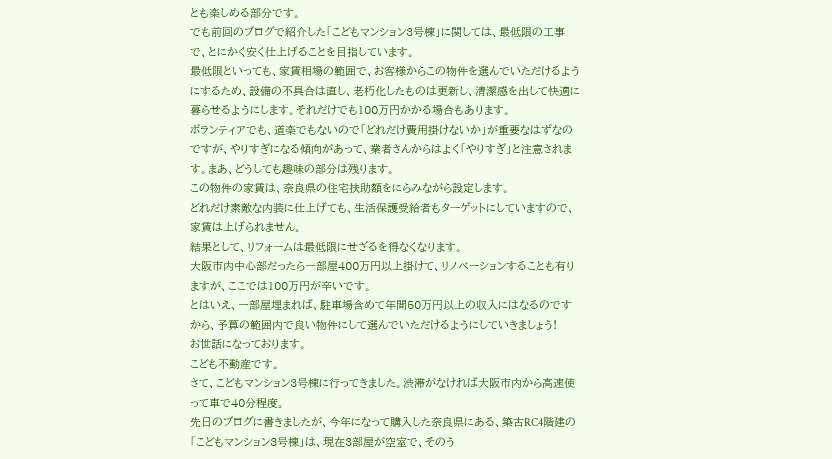とも楽しめる部分です。
でも前回のブログで紹介した「こどもマンション3号棟」に関しては、最低限の工事で、とにかく安く仕上げることを目指しています。
最低限といっても、家賃相場の範囲で、お客様からこの物件を選んでいただけるようにするため、設備の不具合は直し、老朽化したものは更新し、清潔感を出して快適に暮らせるようにします。それだけでも100万円かかる場合もあります。
ボランティアでも、道楽でもないので「どれだけ費用掛けないか」が重要なはずなのですが、やりすぎになる傾向があって、業者さんからはよく「やりすぎ」と注意されます。まあ、どうしても趣味の部分は残ります。
この物件の家賃は、奈良県の住宅扶助額をにらみながら設定します。
どれだけ素敵な内装に仕上げても、生活保護受給者もターゲットにしていますので、家賃は上げられません。
結果として、リフォームは最低限にせざるを得なくなります。
大阪市内中心部だったら一部屋400万円以上掛けて、リノベーションすることも有りますが、ここでは100万円が辛いです。
とはいえ、一部屋埋まれば、駐車場含めて年間50万円以上の収入にはなるのですから、予算の範囲内で良い物件にして選んでいただけるようにしていきましょう!
お世話になっております。
こども不動産です。
さて、こどもマンション3号棟に行ってきました。渋滞がなければ大阪市内から高速使って車で40分程度。
先日のブログに書きましたが、今年になって購入した奈良県にある、築古RC4階建の「こどもマンション3号棟」は、現在3部屋が空室で、そのう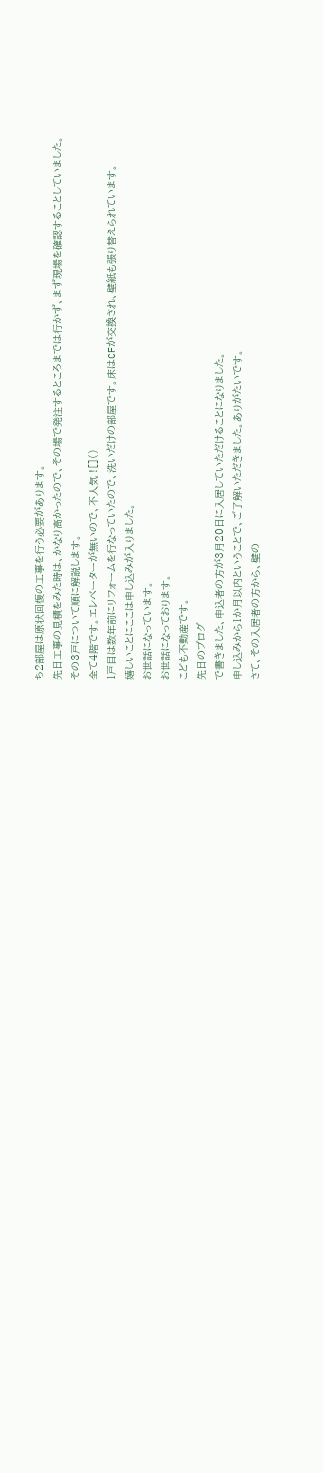ち2部屋は原状回復の工事を行う必要があります。
先日工事の見積をみた時は、かなり高かったので、その場で発注するところまでは行かず、まず現場を確認することしていました。
その3戸について順に解説します。
全て4階です。エレベーターが無いので、不人気 ![]()
1戸目は数年前にリフォームを行なっていたので、洗いだけの部屋です。床はCFが交換され、壁紙も張り替えられています。
嬉しいことにここは申し込みが入りました。
お世話になっています。
お世話になっております。
こども不動産です。
先日のブログ
で書きました、申込者の方が3月20日に入居していただけることになりました。
申し込みから1か月以内ということで、ご了解いただきました。ありがたいです。
さて、その入居者の方から、壁の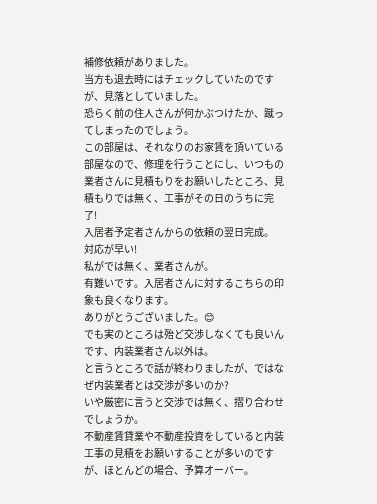補修依頼がありました。
当方も退去時にはチェックしていたのですが、見落としていました。
恐らく前の住人さんが何かぶつけたか、蹴ってしまったのでしょう。
この部屋は、それなりのお家賃を頂いている部屋なので、修理を行うことにし、いつもの業者さんに見積もりをお願いしたところ、見積もりでは無く、工事がその日のうちに完了!
入居者予定者さんからの依頼の翌日完成。
対応が早い!
私がでは無く、業者さんが。
有難いです。入居者さんに対するこちらの印象も良くなります。
ありがとうございました。😊
でも実のところは殆ど交渉しなくても良いんです、内装業者さん以外は。
と言うところで話が終わりましたが、ではなぜ内装業者とは交渉が多いのか?
いや厳密に言うと交渉では無く、摺り合わせでしょうか。
不動産賃貸業や不動産投資をしていると内装工事の見積をお願いすることが多いのですが、ほとんどの場合、予算オーバー。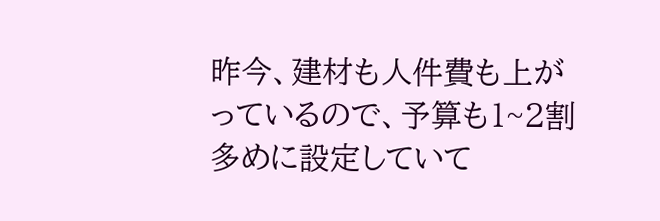昨今、建材も人件費も上がっているので、予算も1~2割多めに設定していて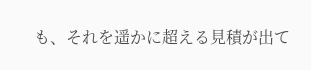も、それを遥かに超える見積が出て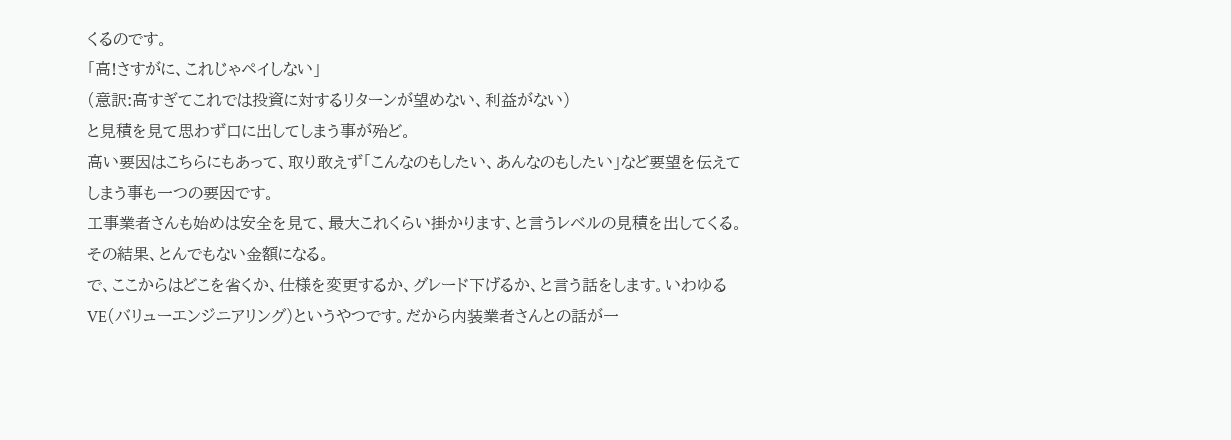くるのです。
「高!さすがに、これじゃペイしない」
(意訳:高すぎてこれでは投資に対するリターンが望めない、利益がない)
と見積を見て思わず口に出してしまう事が殆ど。
高い要因はこちらにもあって、取り敢えず「こんなのもしたい、あんなのもしたい」など要望を伝えてしまう事も一つの要因です。
工事業者さんも始めは安全を見て、最大これくらい掛かります、と言うレベルの見積を出してくる。その結果、とんでもない金額になる。
で、ここからはどこを省くか、仕様を変更するか、グレード下げるか、と言う話をします。いわゆるVE(バリューエンジニアリング)というやつです。だから内装業者さんとの話が一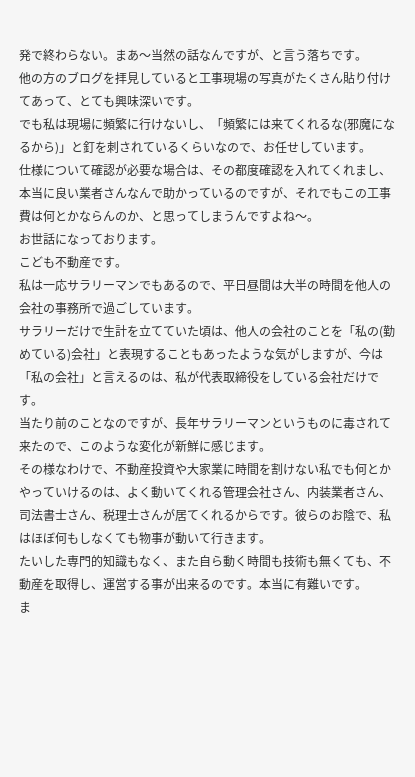発で終わらない。まあ〜当然の話なんですが、と言う落ちです。
他の方のブログを拝見していると工事現場の写真がたくさん貼り付けてあって、とても興味深いです。
でも私は現場に頻繁に行けないし、「頻繁には来てくれるな(邪魔になるから)」と釘を刺されているくらいなので、お任せしています。
仕様について確認が必要な場合は、その都度確認を入れてくれまし、本当に良い業者さんなんで助かっているのですが、それでもこの工事費は何とかならんのか、と思ってしまうんですよね〜。
お世話になっております。
こども不動産です。
私は一応サラリーマンでもあるので、平日昼間は大半の時間を他人の会社の事務所で過ごしています。
サラリーだけで生計を立てていた頃は、他人の会社のことを「私の(勤めている)会社」と表現することもあったような気がしますが、今は「私の会社」と言えるのは、私が代表取締役をしている会社だけです。
当たり前のことなのですが、長年サラリーマンというものに毒されて来たので、このような変化が新鮮に感じます。
その様なわけで、不動産投資や大家業に時間を割けない私でも何とかやっていけるのは、よく動いてくれる管理会社さん、内装業者さん、司法書士さん、税理士さんが居てくれるからです。彼らのお陰で、私はほぼ何もしなくても物事が動いて行きます。
たいした専門的知識もなく、また自ら動く時間も技術も無くても、不動産を取得し、運営する事が出来るのです。本当に有難いです。
ま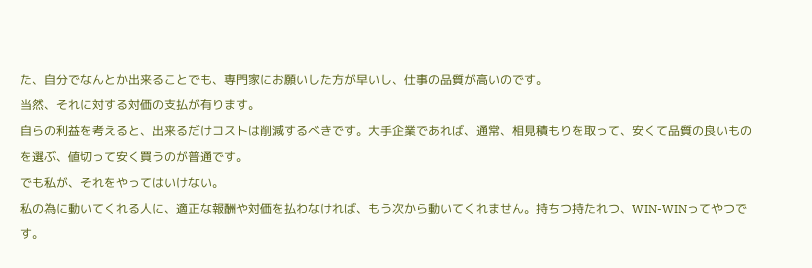た、自分でなんとか出来ることでも、専門家にお願いした方が早いし、仕事の品質が高いのです。
当然、それに対する対価の支払が有ります。
自らの利益を考えると、出来るだけコストは削減するべきです。大手企業であれば、通常、相見積もりを取って、安くて品質の良いものを選ぶ、値切って安く買うのが普通です。
でも私が、それをやってはいけない。
私の為に動いてくれる人に、適正な報酬や対価を払わなければ、もう次から動いてくれません。持ちつ持たれつ、WIN-WINってやつです。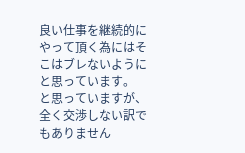良い仕事を継続的にやって頂く為にはそこはブレないようにと思っています。
と思っていますが、全く交渉しない訳でもありません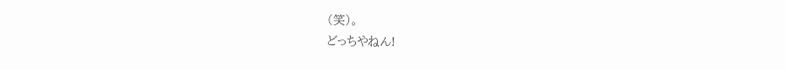(笑)。
どっちやねん!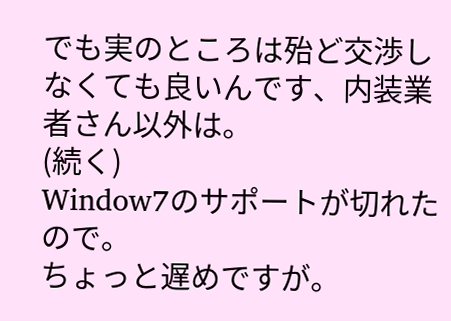でも実のところは殆ど交渉しなくても良いんです、内装業者さん以外は。
(続く)
Window7のサポートが切れたので。
ちょっと遅めですが。